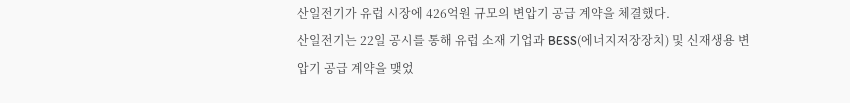산일전기가 유럽 시장에 426억원 규모의 변압기 공급 계약을 체결했다.
산일전기는 22일 공시를 통해 유럽 소재 기업과 BESS(에너지저장장치) 및 신재생용 변압기 공급 계약을 맺었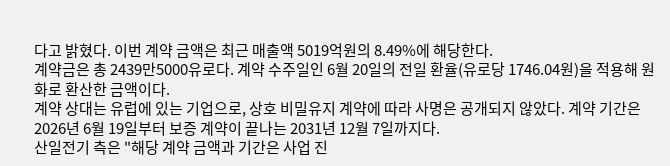다고 밝혔다. 이번 계약 금액은 최근 매출액 5019억원의 8.49%에 해당한다.
계약금은 총 2439만5000유로다. 계약 수주일인 6월 20일의 전일 환율(유로당 1746.04원)을 적용해 원화로 환산한 금액이다.
계약 상대는 유럽에 있는 기업으로, 상호 비밀유지 계약에 따라 사명은 공개되지 않았다. 계약 기간은 2026년 6월 19일부터 보증 계약이 끝나는 2031년 12월 7일까지다.
산일전기 측은 "해당 계약 금액과 기간은 사업 진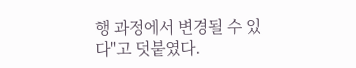행 과정에서 변경될 수 있다"고 덧붙였다.